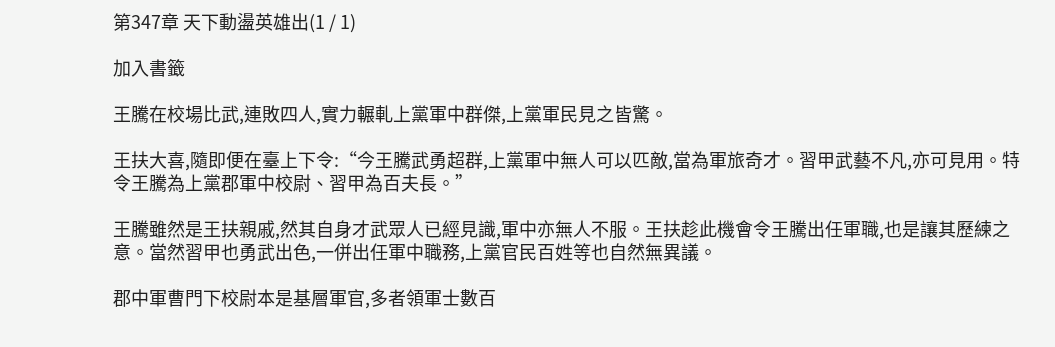第347章 天下動盪英雄出(1 / 1)

加入書籤

王騰在校場比武,連敗四人,實力輾軋上黨軍中群傑,上黨軍民見之皆驚。

王扶大喜,隨即便在臺上下令:“今王騰武勇超群,上黨軍中無人可以匹敵,當為軍旅奇才。習甲武藝不凡,亦可見用。特令王騰為上黨郡軍中校尉、習甲為百夫長。”

王騰雖然是王扶親戚,然其自身才武眾人已經見識,軍中亦無人不服。王扶趁此機會令王騰出任軍職,也是讓其歷練之意。當然習甲也勇武出色,一併出任軍中職務,上黨官民百姓等也自然無異議。

郡中軍曹門下校尉本是基層軍官,多者領軍士數百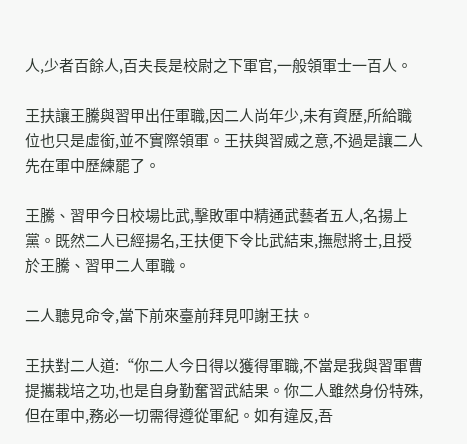人,少者百餘人,百夫長是校尉之下軍官,一般領軍士一百人。

王扶讓王騰與習甲出任軍職,因二人尚年少,未有資歷,所給職位也只是虛銜,並不實際領軍。王扶與習威之意,不過是讓二人先在軍中歷練罷了。

王騰、習甲今日校場比武,擊敗軍中精通武藝者五人,名揚上黨。既然二人已經揚名,王扶便下令比武結束,撫慰將士,且授於王騰、習甲二人軍職。

二人聽見命令,當下前來臺前拜見叩謝王扶。

王扶對二人道:“你二人今日得以獲得軍職,不當是我與習軍曹提攜栽培之功,也是自身勤奮習武結果。你二人雖然身份特殊,但在軍中,務必一切需得遵從軍紀。如有違反,吾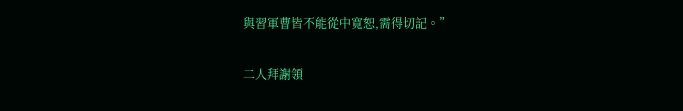與習軍曹皆不能從中寬恕,需得切記。”

二人拜謝領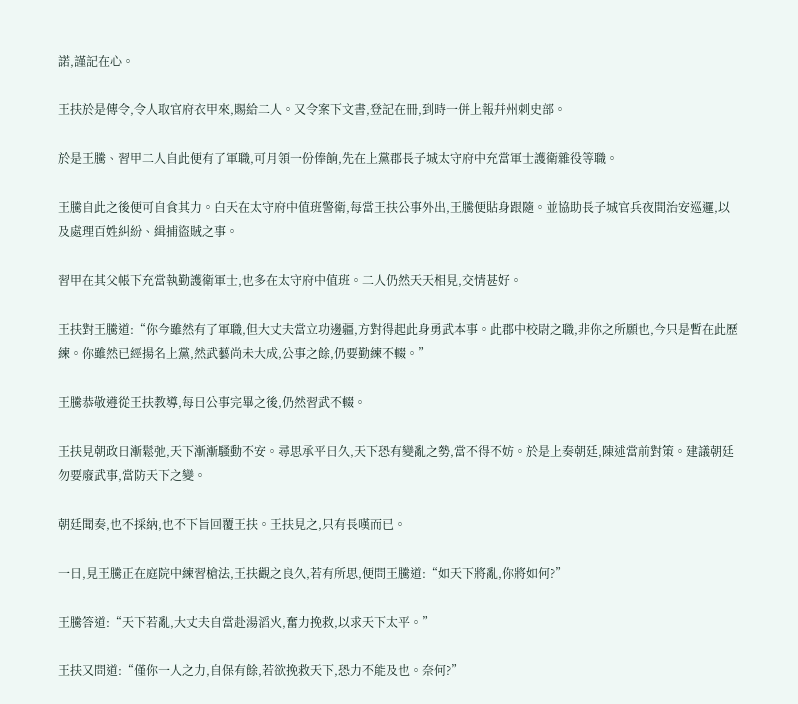諾,謹記在心。

王扶於是傳令,令人取官府衣甲來,賜給二人。又令案下文書,登記在冊,到時一併上報幷州刺史部。

於是王騰、習甲二人自此便有了軍職,可月領一份俸餉,先在上黨郡長子城太守府中充當軍士護衛雜役等職。

王騰自此之後便可自食其力。白天在太守府中值班警衛,每當王扶公事外出,王騰便貼身跟隨。並協助長子城官兵夜間治安巡邏,以及處理百姓糾紛、緝捕盜賊之事。

習甲在其父帳下充當執勤護衛軍士,也多在太守府中值班。二人仍然天天相見,交情甚好。

王扶對王騰道:“你今雖然有了軍職,但大丈夫當立功邊疆,方對得起此身勇武本事。此郡中校尉之職,非你之所願也,今只是暫在此歷練。你雖然已經揚名上黨,然武藝尚未大成,公事之餘,仍要勤練不輟。”

王騰恭敬遵從王扶教導,每日公事完畢之後,仍然習武不輟。

王扶見朝政日漸鬆弛,天下漸漸騷動不安。尋思承平日久,天下恐有變亂之勢,當不得不妨。於是上奏朝廷,陳述當前對策。建議朝廷勿要廢武事,當防天下之變。

朝廷聞奏,也不採納,也不下旨回覆王扶。王扶見之,只有長嘆而已。

一日,見王騰正在庭院中練習槍法,王扶觀之良久,若有所思,便問王騰道:“如天下將亂,你將如何?”

王騰答道:“天下若亂,大丈夫自當赴湯滔火,奮力挽救,以求天下太平。”

王扶又問道:“僅你一人之力,自保有餘,若欲挽救天下,恐力不能及也。奈何?”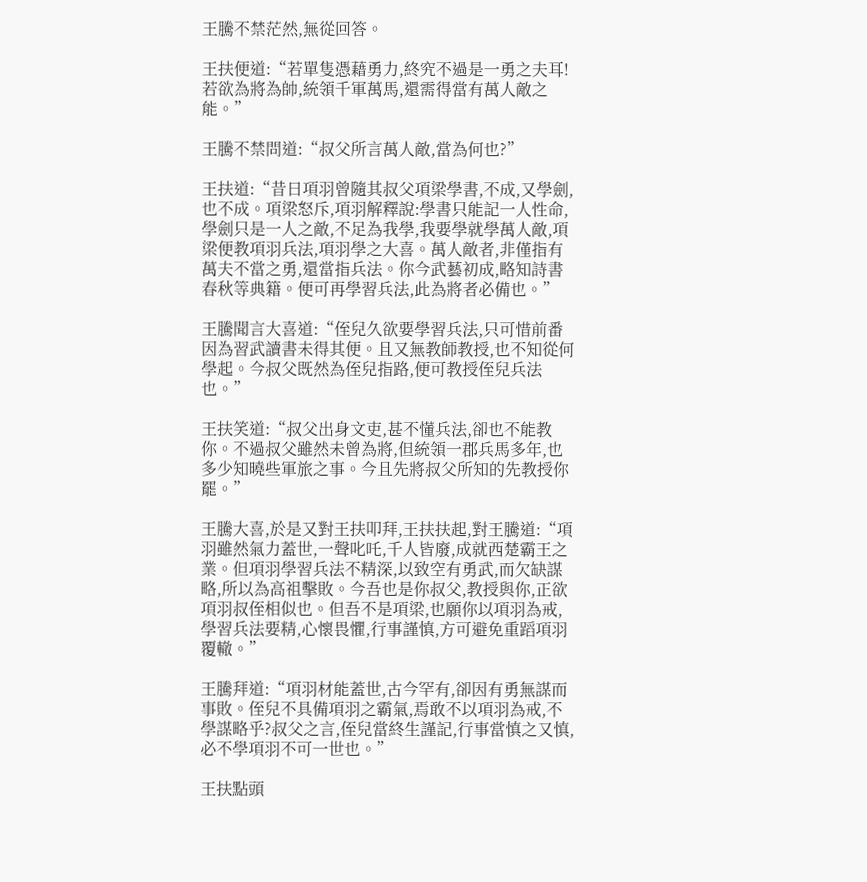王騰不禁茫然,無從回答。

王扶便道:“若單隻憑藉勇力,終究不過是一勇之夫耳!若欲為將為帥,統領千軍萬馬,還需得當有萬人敵之能。”

王騰不禁問道:“叔父所言萬人敵,當為何也?”

王扶道:“昔日項羽曾隨其叔父項梁學書,不成,又學劍,也不成。項梁怒斥,項羽解釋說:學書只能記一人性命,學劍只是一人之敵,不足為我學,我要學就學萬人敵,項梁便教項羽兵法,項羽學之大喜。萬人敵者,非僅指有萬夫不當之勇,還當指兵法。你今武藝初成,略知詩書春秋等典籍。便可再學習兵法,此為將者必備也。”

王騰聞言大喜道:“侄兒久欲要學習兵法,只可惜前番因為習武讀書未得其便。且又無教師教授,也不知從何學起。今叔父既然為侄兒指路,便可教授侄兒兵法也。”

王扶笑道:“叔父出身文吏,甚不懂兵法,卻也不能教你。不過叔父雖然未曾為將,但統領一郡兵馬多年,也多少知曉些軍旅之事。今且先將叔父所知的先教授你罷。”

王騰大喜,於是又對王扶叩拜,王扶扶起,對王騰道:“項羽雖然氣力蓋世,一聲叱吒,千人皆廢,成就西楚霸王之業。但項羽學習兵法不精深,以致空有勇武,而欠缺謀略,所以為高祖擊敗。今吾也是你叔父,教授與你,正欲項羽叔侄相似也。但吾不是項梁,也願你以項羽為戒,學習兵法要精,心懷畏懼,行事謹慎,方可避免重蹈項羽覆轍。”

王騰拜道:“項羽材能蓋世,古今罕有,卻因有勇無謀而事敗。侄兒不具備項羽之霸氣,焉敢不以項羽為戒,不學謀略乎?叔父之言,侄兒當終生謹記,行事當慎之又慎,必不學項羽不可一世也。”

王扶點頭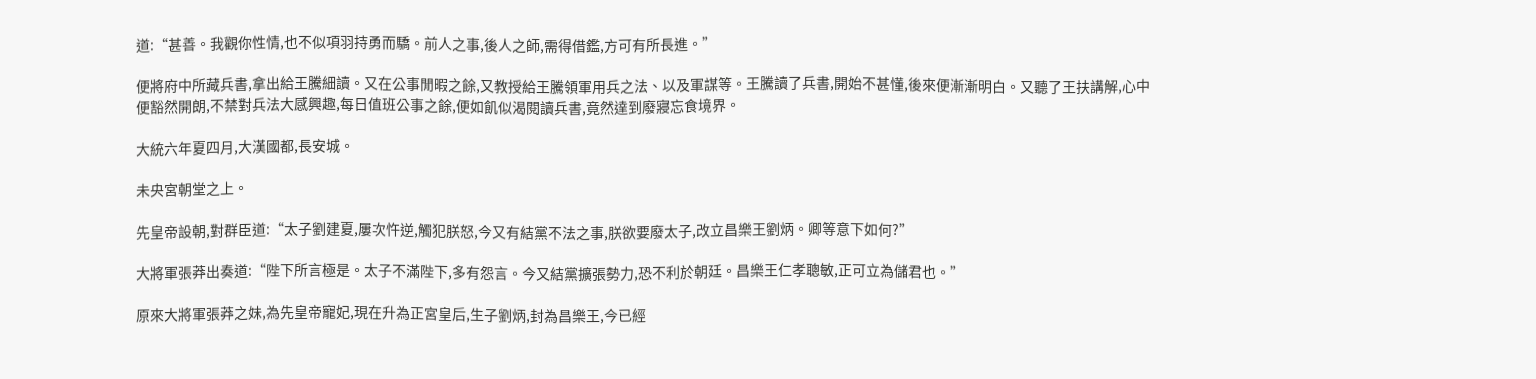道:“甚善。我觀你性情,也不似項羽持勇而驕。前人之事,後人之師,需得借鑑,方可有所長進。”

便將府中所藏兵書,拿出給王騰細讀。又在公事閒暇之餘,又教授給王騰領軍用兵之法、以及軍謀等。王騰讀了兵書,開始不甚懂,後來便漸漸明白。又聽了王扶講解,心中便豁然開朗,不禁對兵法大感興趣,每日值班公事之餘,便如飢似渴閱讀兵書,竟然達到廢寢忘食境界。

大統六年夏四月,大漢國都,長安城。

未央宮朝堂之上。

先皇帝設朝,對群臣道:“太子劉建夏,屢次忤逆,觸犯朕怒,今又有結黨不法之事,朕欲要廢太子,改立昌樂王劉炳。卿等意下如何?”

大將軍張莽出奏道:“陛下所言極是。太子不滿陛下,多有怨言。今又結黨擴張勢力,恐不利於朝廷。昌樂王仁孝聰敏,正可立為儲君也。”

原來大將軍張莽之妹,為先皇帝寵妃,現在升為正宮皇后,生子劉炳,封為昌樂王,今已經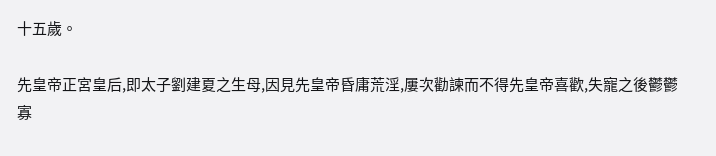十五歲。

先皇帝正宮皇后,即太子劉建夏之生母,因見先皇帝昏庸荒淫,屢次勸諫而不得先皇帝喜歡,失寵之後鬱鬱寡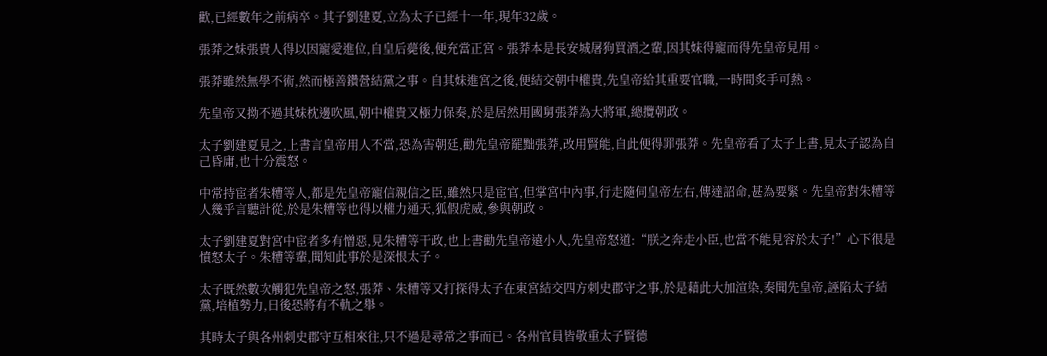歡,已經數年之前病卒。其子劉建夏,立為太子已經十一年,現年32歲。

張莽之妹張貴人得以因寵愛進位,自皇后薨後,便充當正宮。張莽本是長安城屠狗買酒之輩,因其妹得寵而得先皇帝見用。

張莽雖然無學不術,然而極善鑽營結黨之事。自其妹進宮之後,便結交朝中權貴,先皇帝給其重要官職,一時間炙手可熱。

先皇帝又拗不過其妹枕邊吹風,朝中權貴又極力保奏,於是居然用國舅張莽為大將軍,總攬朝政。

太子劉建夏見之,上書言皇帝用人不當,恐為害朝廷,勸先皇帝罷黜張莽,改用賢能,自此便得罪張莽。先皇帝看了太子上書,見太子認為自己昏庸,也十分震怒。

中常持宦者朱糟等人,都是先皇帝寵信親信之臣,雖然只是宦官,但掌宮中內事,行走隨伺皇帝左右,傳達詔命,甚為要緊。先皇帝對朱糟等人幾乎言聽計從,於是朱糟等也得以權力通天,狐假虎威,參與朝政。

太子劉建夏對宮中宦者多有憎惡,見朱糟等干政,也上書勸先皇帝遠小人,先皇帝怒道:“朕之奔走小臣,也當不能見容於太子!”心下很是憤怒太子。朱糟等輩,聞知此事於是深恨太子。

太子既然數次觸犯先皇帝之怒,張莽、朱糟等又打探得太子在東宮結交四方刺史郡守之事,於是藉此大加渲染,奏聞先皇帝,誣陷太子結黨,培植勢力,日後恐將有不軌之舉。

其時太子與各州刺史郡守互相來往,只不過是尋常之事而已。各州官員皆敬重太子賢德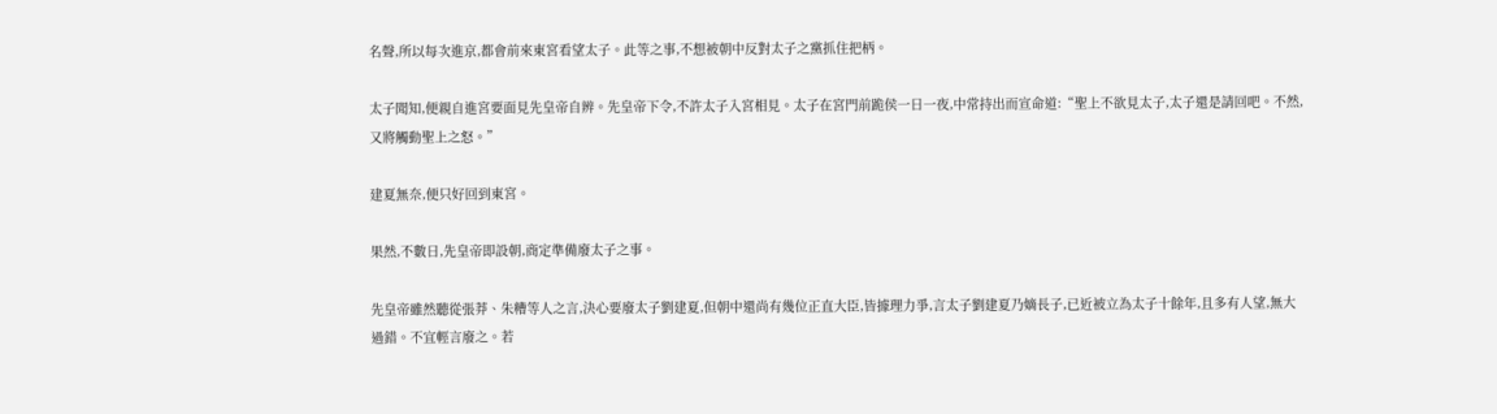名聲,所以每次進京,都會前來東宮看望太子。此等之事,不想被朝中反對太子之黨抓住把柄。

太子聞知,便親自進宮要面見先皇帝自辨。先皇帝下令,不許太子入宮相見。太子在宮門前跪侯一日一夜,中常持出而宣命道:“聖上不欲見太子,太子還是請回吧。不然,又將觸動聖上之怒。”

建夏無奈,便只好回到東宮。

果然,不數日,先皇帝即設朝,商定準備廢太子之事。

先皇帝雖然聽從張莽、朱糟等人之言,決心要廢太子劉建夏,但朝中還尚有幾位正直大臣,皆據理力爭,言太子劉建夏乃嫡長子,已近被立為太子十餘年,且多有人望,無大過錯。不宜輕言廢之。若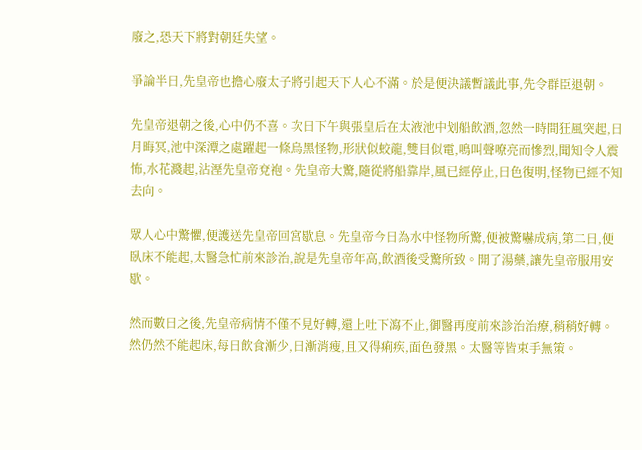廢之,恐天下將對朝廷失望。

爭論半日,先皇帝也擔心廢太子將引起天下人心不滿。於是便決議暫議此事,先令群臣退朝。

先皇帝退朝之後,心中仍不喜。次日下午與張皇后在太液池中划船飲酒,忽然一時間狂風突起,日月晦冥,池中深潭之處躍起一條烏黑怪物,形狀似蛟龍,雙目似電,鳴叫聲嘹亮而慘烈,聞知令人震怖,水花濺起,沾溼先皇帝兗袍。先皇帝大驚,隨從將船靠岸,風已經停止,日色復明,怪物已經不知去向。

眾人心中驚懼,便護送先皇帝回宮歇息。先皇帝今日為水中怪物所驚,便被驚嚇成病,第二日,便臥床不能起,太醫急忙前來診治,說是先皇帝年高,飲酒後受驚所致。開了湯藥,讓先皇帝服用安歇。

然而數日之後,先皇帝病情不僅不見好轉,還上吐下瀉不止,御醫再度前來診治治療,稍稍好轉。然仍然不能起床,每日飲食漸少,日漸消瘦,且又得痢疾,面色發黑。太醫等皆束手無策。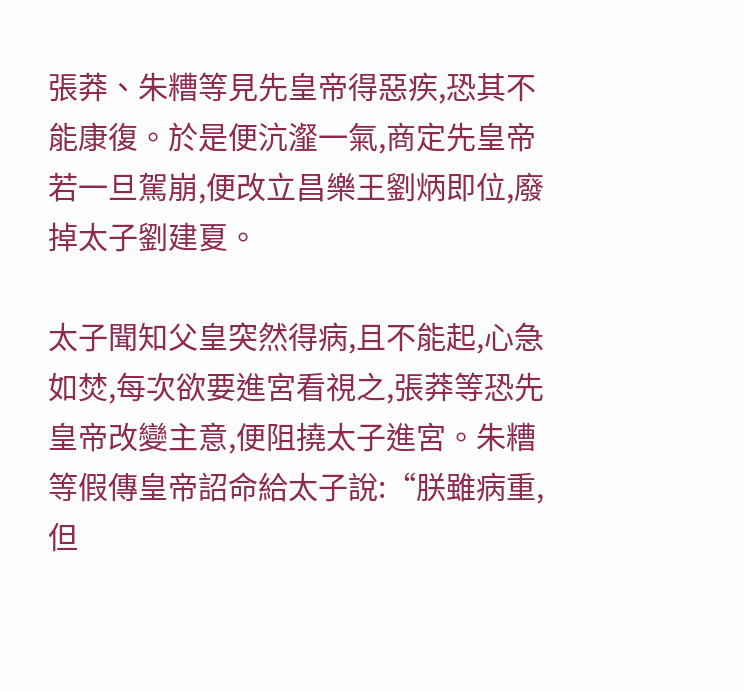張莽、朱糟等見先皇帝得惡疾,恐其不能康復。於是便沆瀣一氣,商定先皇帝若一旦駕崩,便改立昌樂王劉炳即位,廢掉太子劉建夏。

太子聞知父皇突然得病,且不能起,心急如焚,每次欲要進宮看視之,張莽等恐先皇帝改變主意,便阻撓太子進宮。朱糟等假傳皇帝詔命給太子說:“朕雖病重,但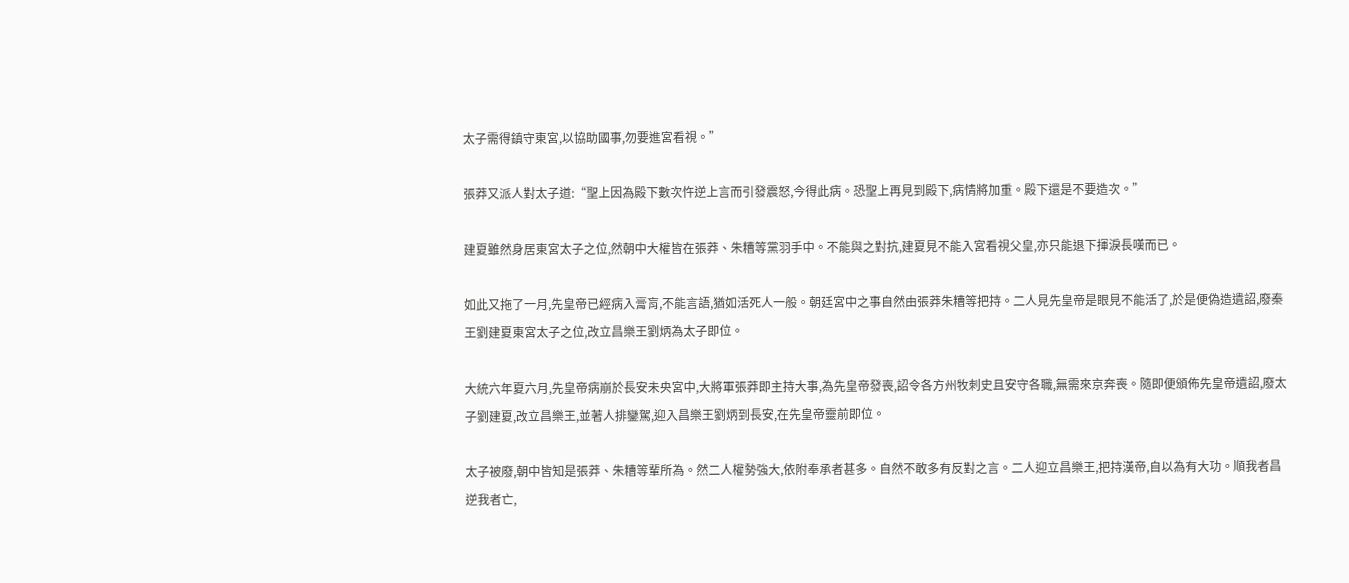太子需得鎮守東宮,以協助國事,勿要進宮看視。”

張莽又派人對太子道:“聖上因為殿下數次忤逆上言而引發震怒,今得此病。恐聖上再見到殿下,病情將加重。殿下還是不要造次。”

建夏雖然身居東宮太子之位,然朝中大權皆在張莽、朱糟等黨羽手中。不能與之對抗,建夏見不能入宮看視父皇,亦只能退下揮淚長嘆而已。

如此又拖了一月,先皇帝已經病入膏肓,不能言語,猶如活死人一般。朝廷宮中之事自然由張莽朱糟等把持。二人見先皇帝是眼見不能活了,於是便偽造遺詔,廢秦王劉建夏東宮太子之位,改立昌樂王劉炳為太子即位。

大統六年夏六月,先皇帝病崩於長安未央宮中,大將軍張莽即主持大事,為先皇帝發喪,詔令各方州牧刺史且安守各職,無需來京奔喪。隨即便頒佈先皇帝遺詔,廢太子劉建夏,改立昌樂王,並著人排鑾駕,迎入昌樂王劉炳到長安,在先皇帝靈前即位。

太子被廢,朝中皆知是張莽、朱糟等輩所為。然二人權勢強大,依附奉承者甚多。自然不敢多有反對之言。二人迎立昌樂王,把持漢帝,自以為有大功。順我者昌逆我者亡,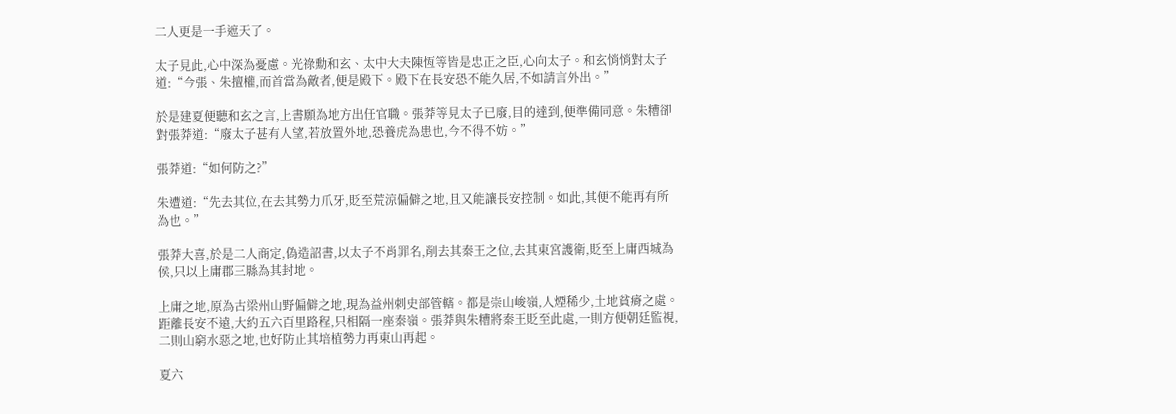二人更是一手遮天了。

太子見此,心中深為憂慮。光祿勳和玄、太中大夫陳恆等皆是忠正之臣,心向太子。和玄悄悄對太子道:“今張、朱擅權,而首當為敵者,便是殿下。殿下在長安恐不能久居,不如請言外出。”

於是建夏便聽和玄之言,上書願為地方出任官職。張莽等見太子已廢,目的達到,便準備同意。朱糟卻對張莽道:“廢太子甚有人望,若放置外地,恐養虎為患也,今不得不妨。”

張莽道:“如何防之?”

朱遭道:“先去其位,在去其勢力爪牙,貶至荒涼偏僻之地,且又能讓長安控制。如此,其便不能再有所為也。”

張莽大喜,於是二人商定,偽造詔書,以太子不肖罪名,削去其秦王之位,去其東宮護衛,貶至上庸西城為侯,只以上庸郡三縣為其封地。

上庸之地,原為古梁州山野偏僻之地,現為益州刺史部管轄。都是崇山峻嶺,人煙稀少,土地貧瘠之處。距離長安不遠,大約五六百里路程,只相隔一座秦嶺。張莽與朱糟將秦王貶至此處,一則方便朝廷監視,二則山窮水惡之地,也好防止其培植勢力再東山再起。

夏六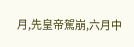月,先皇帝駕崩,六月中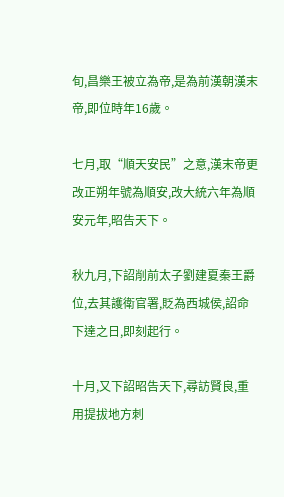旬,昌樂王被立為帝,是為前漢朝漢末帝,即位時年16歲。

七月,取“順天安民”之意,漢末帝更改正朔年號為順安,改大統六年為順安元年,昭告天下。

秋九月,下詔削前太子劉建夏秦王爵位,去其護衛官署,貶為西城侯,詔命下達之日,即刻起行。

十月,又下詔昭告天下,尋訪賢良,重用提拔地方刺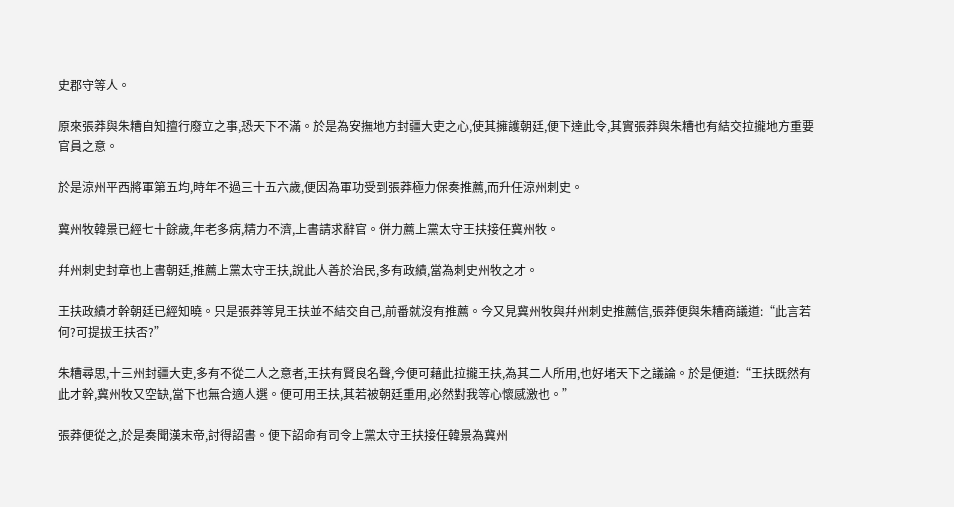史郡守等人。

原來張莽與朱糟自知擅行廢立之事,恐天下不滿。於是為安撫地方封疆大吏之心,使其擁護朝廷,便下達此令,其實張莽與朱糟也有結交拉攏地方重要官員之意。

於是涼州平西將軍第五均,時年不過三十五六歲,便因為軍功受到張莽極力保奏推薦,而升任涼州刺史。

冀州牧韓景已經七十餘歲,年老多病,精力不濟,上書請求辭官。併力薦上黨太守王扶接任冀州牧。

幷州刺史封章也上書朝廷,推薦上黨太守王扶,說此人善於治民,多有政績,當為刺史州牧之才。

王扶政績才幹朝廷已經知曉。只是張莽等見王扶並不結交自己,前番就沒有推薦。今又見冀州牧與幷州刺史推薦信,張莽便與朱糟商議道:“此言若何?可提拔王扶否?”

朱糟尋思,十三州封疆大吏,多有不從二人之意者,王扶有賢良名聲,今便可藉此拉攏王扶,為其二人所用,也好堵天下之議論。於是便道:“王扶既然有此才幹,冀州牧又空缺,當下也無合適人選。便可用王扶,其若被朝廷重用,必然對我等心懷感激也。”

張莽便從之,於是奏聞漢末帝,討得詔書。便下詔命有司令上黨太守王扶接任韓景為冀州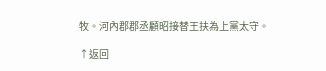牧。河內郡郡丞顧昭接替王扶為上黨太守。

↑返回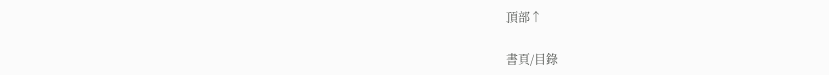頂部↑

書頁/目錄